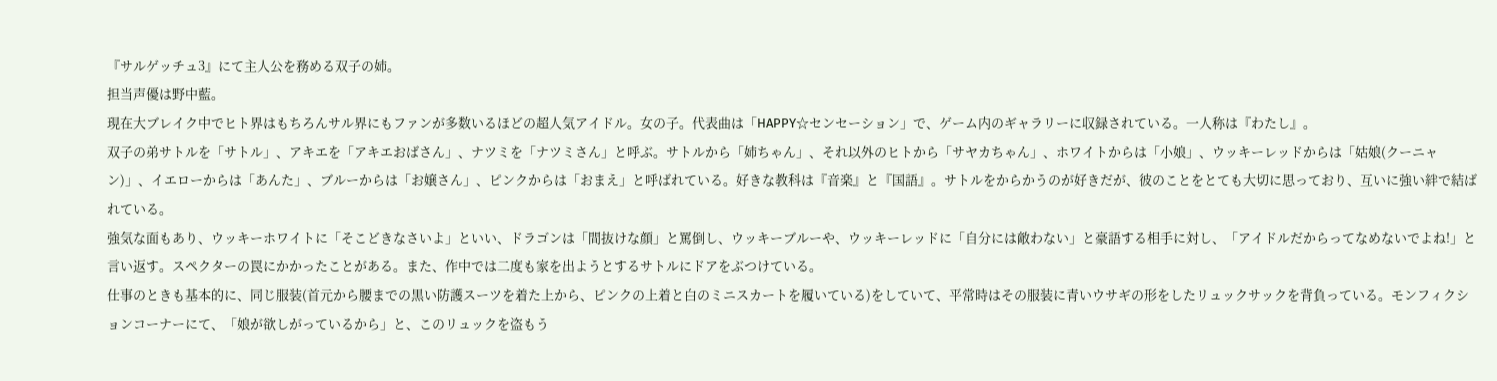『サルゲッチュ3』にて主人公を務める双子の姉。
担当声優は野中藍。
現在大ブレイク中でヒト界はもちろんサル界にもファンが多数いるほどの超人気アイドル。女の子。代表曲は「HAPPY☆センセーション」で、ゲーム内のギャラリーに収録されている。一人称は『わたし』。
双子の弟サトルを「サトル」、アキエを「アキエおばさん」、ナツミを「ナツミさん」と呼ぶ。サトルから「姉ちゃん」、それ以外のヒトから「サヤカちゃん」、ホワイトからは「小娘」、ウッキーレッドからは「姑娘(クーニャン)」、イエローからは「あんた」、ブルーからは「お嬢さん」、ピンクからは「おまえ」と呼ばれている。好きな教科は『音楽』と『国語』。サトルをからかうのが好きだが、彼のことをとても大切に思っており、互いに強い絆で結ばれている。
強気な面もあり、ウッキーホワイトに「そこどきなさいよ」といい、ドラゴンは「間抜けな顔」と罵倒し、ウッキーブルーや、ウッキーレッドに「自分には敵わない」と豪語する相手に対し、「アイドルだからってなめないでよね!」と言い返す。スペクターの罠にかかったことがある。また、作中では二度も家を出ようとするサトルにドアをぶつけている。
仕事のときも基本的に、同じ服装(首元から腰までの黒い防護スーツを着た上から、ピンクの上着と白のミニスカートを履いている)をしていて、平常時はその服装に青いウサギの形をしたリュックサックを背負っている。モンフィクションコーナーにて、「娘が欲しがっているから」と、このリュックを盗もう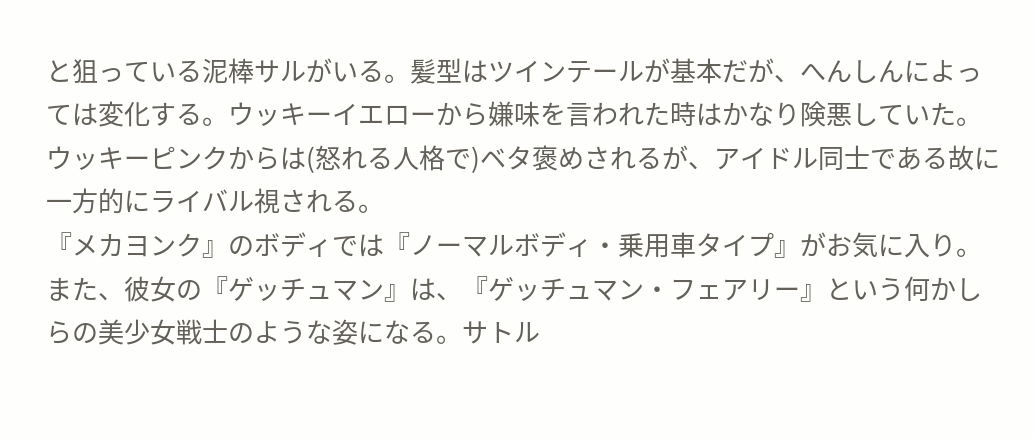と狙っている泥棒サルがいる。髪型はツインテールが基本だが、へんしんによっては変化する。ウッキーイエローから嫌味を言われた時はかなり険悪していた。ウッキーピンクからは(怒れる人格で)ベタ褒めされるが、アイドル同士である故に一方的にライバル視される。
『メカヨンク』のボディでは『ノーマルボディ・乗用車タイプ』がお気に入り。また、彼女の『ゲッチュマン』は、『ゲッチュマン・フェアリー』という何かしらの美少女戦士のような姿になる。サトル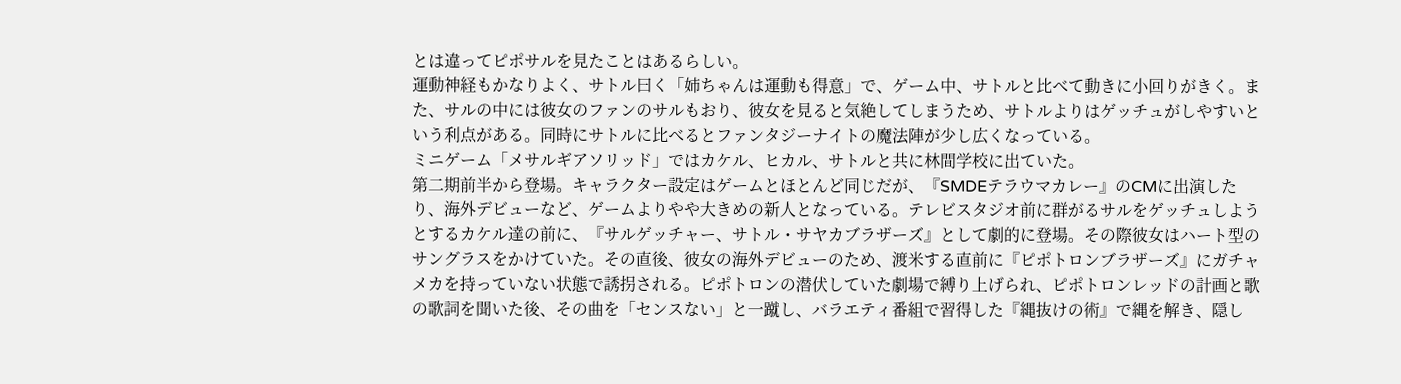とは違ってピポサルを見たことはあるらしい。
運動神経もかなりよく、サトル曰く「姉ちゃんは運動も得意」で、ゲーム中、サトルと比べて動きに小回りがきく。また、サルの中には彼女のファンのサルもおり、彼女を見ると気絶してしまうため、サトルよりはゲッチュがしやすいという利点がある。同時にサトルに比べるとファンタジーナイトの魔法陣が少し広くなっている。
ミニゲーム「メサルギアソリッド」ではカケル、ヒカル、サトルと共に林間学校に出ていた。
第二期前半から登場。キャラクター設定はゲームとほとんど同じだが、『SMDEテラウマカレー』のCMに出演したり、海外デビューなど、ゲームよりやや大きめの新人となっている。テレビスタジオ前に群がるサルをゲッチュしようとするカケル達の前に、『サルゲッチャー、サトル・サヤカブラザーズ』として劇的に登場。その際彼女はハート型のサングラスをかけていた。その直後、彼女の海外デビューのため、渡米する直前に『ピポトロンブラザーズ』にガチャメカを持っていない状態で誘拐される。ピポトロンの潜伏していた劇場で縛り上げられ、ピポトロンレッドの計画と歌の歌詞を聞いた後、その曲を「センスない」と一蹴し、バラエティ番組で習得した『縄抜けの術』で縄を解き、隠し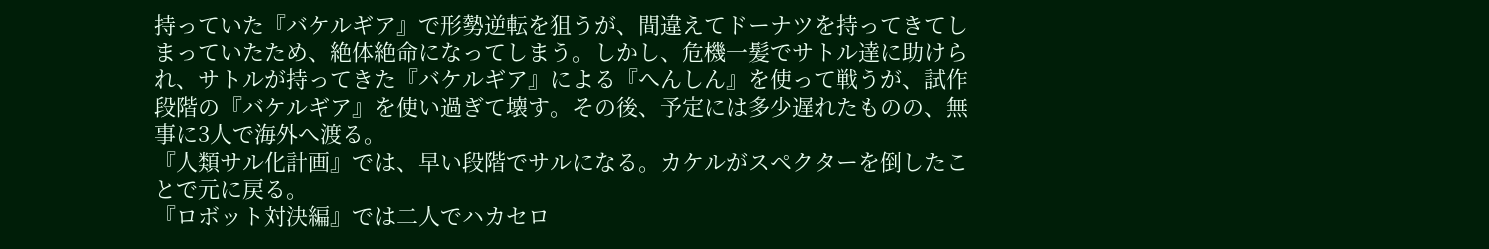持っていた『バケルギア』で形勢逆転を狙うが、間違えてドーナツを持ってきてしまっていたため、絶体絶命になってしまう。しかし、危機一髪でサトル達に助けられ、サトルが持ってきた『バケルギア』による『へんしん』を使って戦うが、試作段階の『バケルギア』を使い過ぎて壊す。その後、予定には多少遅れたものの、無事に3人で海外へ渡る。
『人類サル化計画』では、早い段階でサルになる。カケルがスペクターを倒したことで元に戻る。
『ロボット対決編』では二人でハカセロ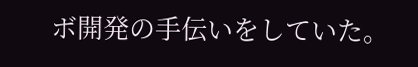ボ開発の手伝いをしていた。